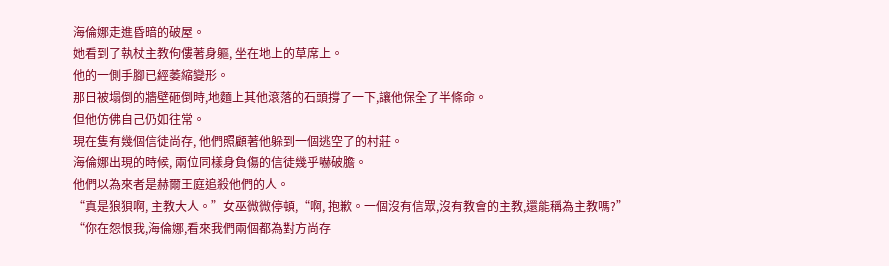海倫娜走進昏暗的破屋。
她看到了執杖主教佝僂著身軀, 坐在地上的草席上。
他的一側手腳已經萎縮變形。
那日被塌倒的牆壁砸倒時,地麵上其他滾落的石頭撐了一下,讓他保全了半條命。
但他仿佛自己仍如往常。
現在隻有幾個信徒尚存, 他們照顧著他躲到一個逃空了的村莊。
海倫娜出現的時候, 兩位同樣身負傷的信徒幾乎嚇破膽。
他們以為來者是赫爾王庭追殺他們的人。
“真是狼狽啊, 主教大人。”女巫微微停頓,“啊, 抱歉。一個沒有信眾,沒有教會的主教,還能稱為主教嗎?”
“你在怨恨我,海倫娜,看來我們兩個都為對方尚存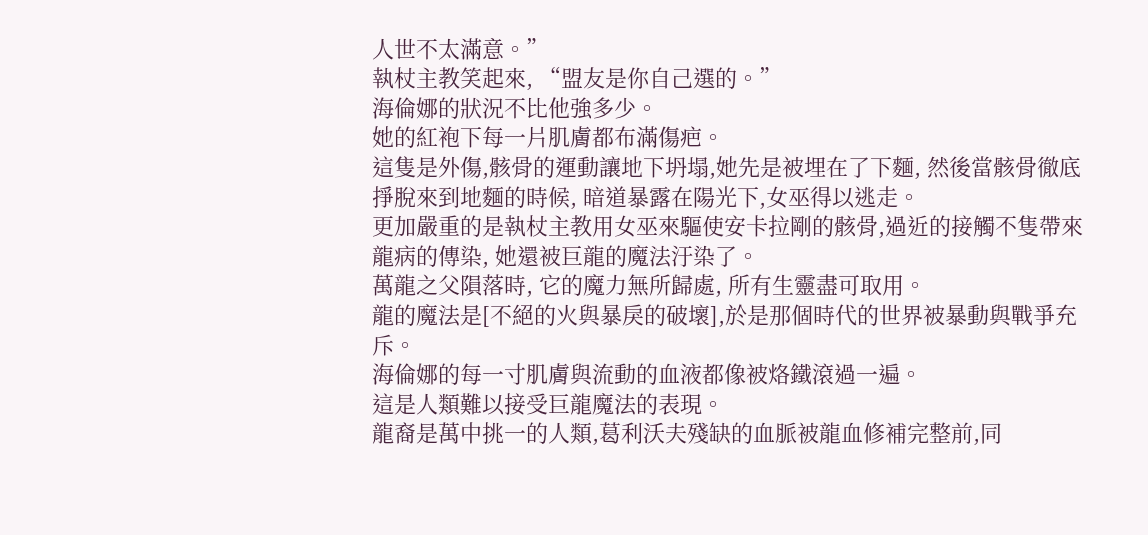人世不太滿意。”
執杖主教笑起來, “盟友是你自己選的。”
海倫娜的狀況不比他強多少。
她的紅袍下每一片肌膚都布滿傷疤。
這隻是外傷,骸骨的運動讓地下坍塌,她先是被埋在了下麵, 然後當骸骨徹底掙脫來到地麵的時候, 暗道暴露在陽光下,女巫得以逃走。
更加嚴重的是執杖主教用女巫來驅使安卡拉剛的骸骨,過近的接觸不隻帶來龍病的傳染, 她還被巨龍的魔法汙染了。
萬龍之父隕落時, 它的魔力無所歸處, 所有生靈盡可取用。
龍的魔法是[不絕的火與暴戾的破壞],於是那個時代的世界被暴動與戰爭充斥。
海倫娜的每一寸肌膚與流動的血液都像被烙鐵滾過一遍。
這是人類難以接受巨龍魔法的表現。
龍裔是萬中挑一的人類,葛利沃夫殘缺的血脈被龍血修補完整前,同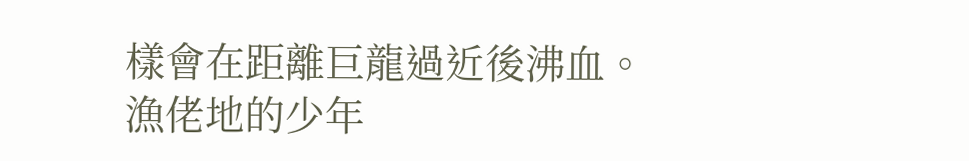樣會在距離巨龍過近後沸血。
漁佬地的少年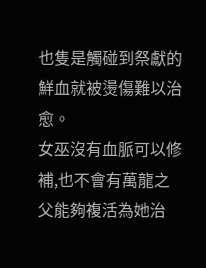也隻是觸碰到祭獻的鮮血就被燙傷難以治愈。
女巫沒有血脈可以修補,也不會有萬龍之父能夠複活為她治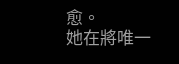愈。
她在將唯一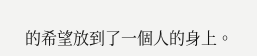的希望放到了一個人的身上。